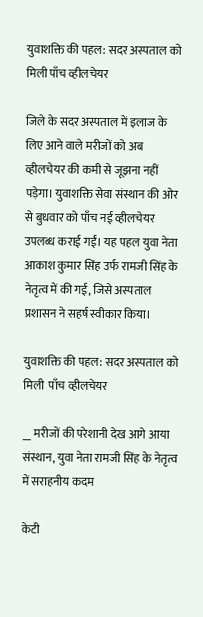युवाशक्ति की पहल: सदर अस्पताल को मिली पाँच व्हीलचेयर

जिले के सदर अस्पताल में इलाज के लिए आने वाले मरीजों को अब व्हीलचेयर की कमी से जूझना नहीं पड़ेगा। युवाशक्ति सेवा संस्थान की ओर से बुधवार को पाँच नई व्हीलचेयर उपलब्ध कराई गईं। यह पहल युवा नेता आकाश कुमार सिंह उर्फ रामजी सिंह के नेतृत्व में की गई, जिसे अस्पताल प्रशासन ने सहर्ष स्वीकार किया।

युवाशक्ति की पहल: सदर अस्पताल को मिली  पाँच व्हीलचेयर

__ मरीजों की परेशानी देख आगे आया संस्थान, युवा नेता रामजी सिंह के नेतृत्व में सराहनीय कदम

केटी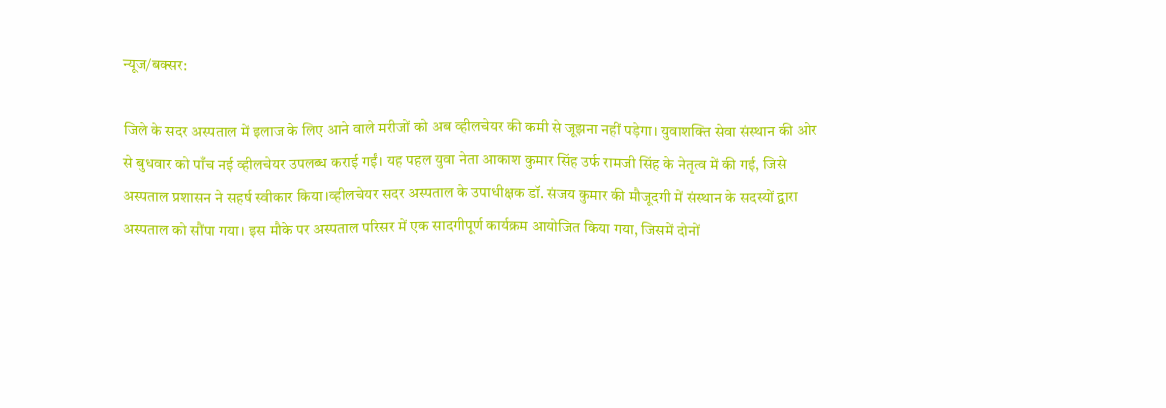न्यूज/बक्सर:

जिले के सदर अस्पताल में इलाज के लिए आने वाले मरीजों को अब व्हीलचेयर की कमी से जूझना नहीं पड़ेगा। युवाशक्ति सेवा संस्थान की ओर से बुधवार को पाँच नई व्हीलचेयर उपलब्ध कराई गईं। यह पहल युवा नेता आकाश कुमार सिंह उर्फ रामजी सिंह के नेतृत्व में की गई, जिसे अस्पताल प्रशासन ने सहर्ष स्वीकार किया।व्हीलचेयर सदर अस्पताल के उपाधीक्षक डॉ. संजय कुमार की मौजूदगी में संस्थान के सदस्यों द्वारा अस्पताल को सौंपा गया। इस मौके पर अस्पताल परिसर में एक सादगीपूर्ण कार्यक्रम आयोजित किया गया, जिसमें दोनों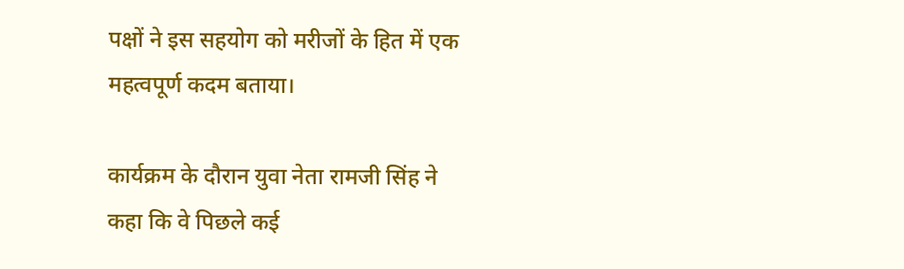पक्षों ने इस सहयोग को मरीजों के हित में एक महत्वपूर्ण कदम बताया।

कार्यक्रम के दौरान युवा नेता रामजी सिंह ने कहा कि वे पिछले कई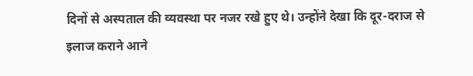दिनों से अस्पताल की व्यवस्था पर नजर रखे हुए थे। उन्होंने देखा कि दूर-दराज से इलाज कराने आने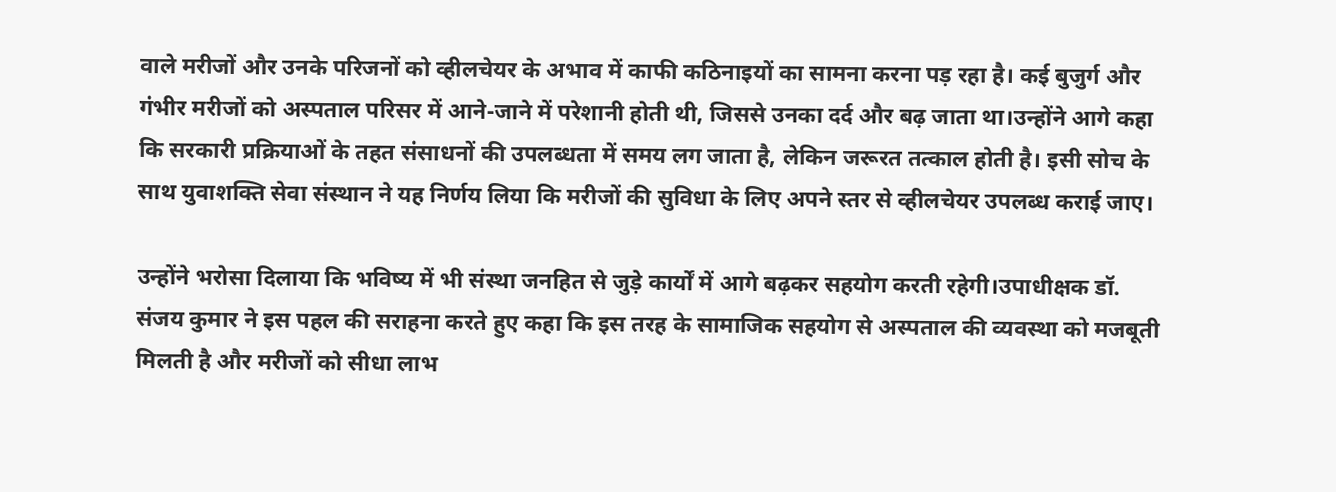वाले मरीजों और उनके परिजनों को व्हीलचेयर के अभाव में काफी कठिनाइयों का सामना करना पड़ रहा है। कई बुजुर्ग और गंभीर मरीजों को अस्पताल परिसर में आने-जाने में परेशानी होती थी, जिससे उनका दर्द और बढ़ जाता था।उन्होंने आगे कहा कि सरकारी प्रक्रियाओं के तहत संसाधनों की उपलब्धता में समय लग जाता है, लेकिन जरूरत तत्काल होती है। इसी सोच के साथ युवाशक्ति सेवा संस्थान ने यह निर्णय लिया कि मरीजों की सुविधा के लिए अपने स्तर से व्हीलचेयर उपलब्ध कराई जाए।

उन्होंने भरोसा दिलाया कि भविष्य में भी संस्था जनहित से जुड़े कार्यों में आगे बढ़कर सहयोग करती रहेगी।उपाधीक्षक डॉ. संजय कुमार ने इस पहल की सराहना करते हुए कहा कि इस तरह के सामाजिक सहयोग से अस्पताल की व्यवस्था को मजबूती मिलती है और मरीजों को सीधा लाभ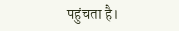पहुंचता है।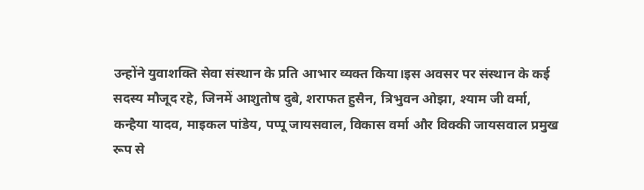उन्होंने युवाशक्ति सेवा संस्थान के प्रति आभार व्यक्त किया।इस अवसर पर संस्थान के कई सदस्य मौजूद रहे, जिनमें आशुतोष दुबे, शराफत हुसैन, त्रिभुवन ओझा, श्याम जी वर्मा, कन्हैया यादव, माइकल पांडेय, पप्पू जायसवाल, विकास वर्मा और विक्की जायसवाल प्रमुख रूप से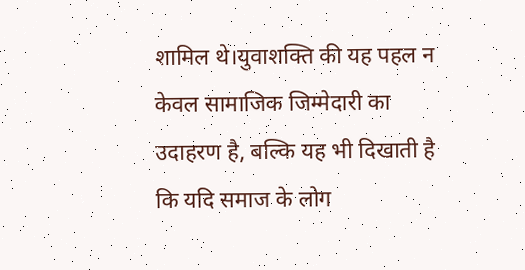शामिल थे।युवाशक्ति की यह पहल न केवल सामाजिक जिम्मेदारी का उदाहरण है, बल्कि यह भी दिखाती है कि यदि समाज के लोग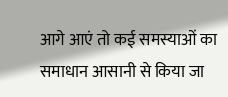आगे आएं तो कई समस्याओं का समाधान आसानी से किया जा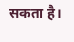सकता है।